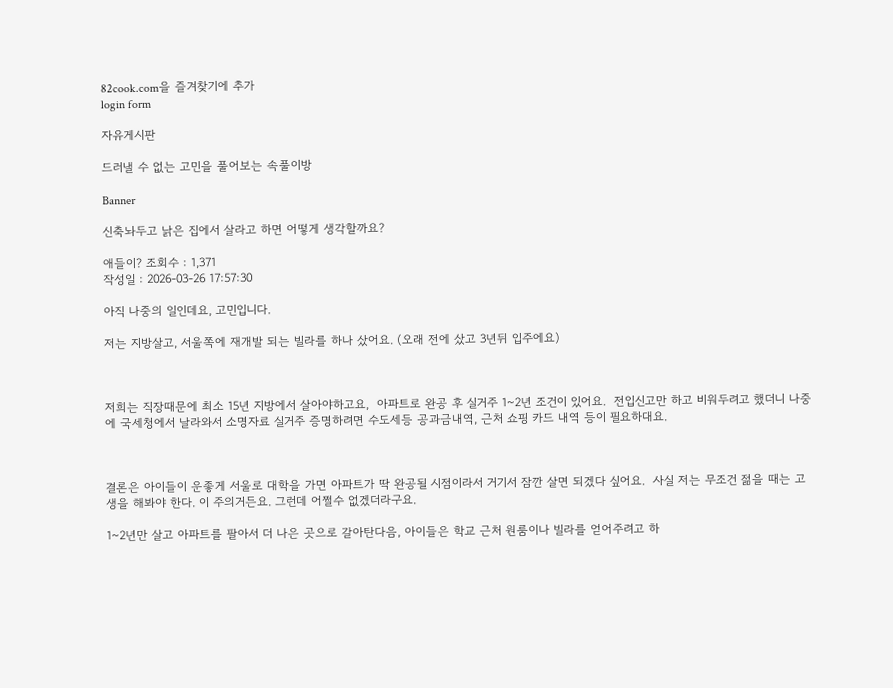82cook.com을 즐겨찾기에 추가
login form

자유게시판

드러낼 수 없는 고민을 풀어보는 속풀이방

Banner

신축놔두고 낡은 집에서 살라고 하면 어떻게 생각할까요?

애들이? 조회수 : 1,371
작성일 : 2026-03-26 17:57:30

아직 나중의 일인데요, 고민입니다.

저는 지방살고, 서울쪽에 재개발 되는 빌라를 하나 샀어요. (오래 전에 샀고 3년뒤 입주에요)



저희는 직장때문에 최소 15년 지방에서 살아야하고요,  아파트로 완공 후 실거주 1~2년 조건이 있어요.  전입신고만 하고 비워두려고 했더니 나중에 국세청에서 날라와서 소명자료 실거주 증명하려면 수도세등 공과금내역, 근처 쇼핑 카드 내역 등이 필요하대요.



결론은 아이들이 운좋게 서울로 대학을 가면 아파트가 딱 완공될 시점이라서 거기서 잠깐 살면 되겠다 싶어요.  사실 저는 무조건 젊을 때는 고생을 해봐야 한다. 이 주의거든요. 그런데 어쩔수 없겠더라구요.

1~2년만 살고 아파트를 팔아서 더 나은 곳으로 갈아탄다음, 아이들은 학교 근처 원룸이나 빌라를 얻어주려고 하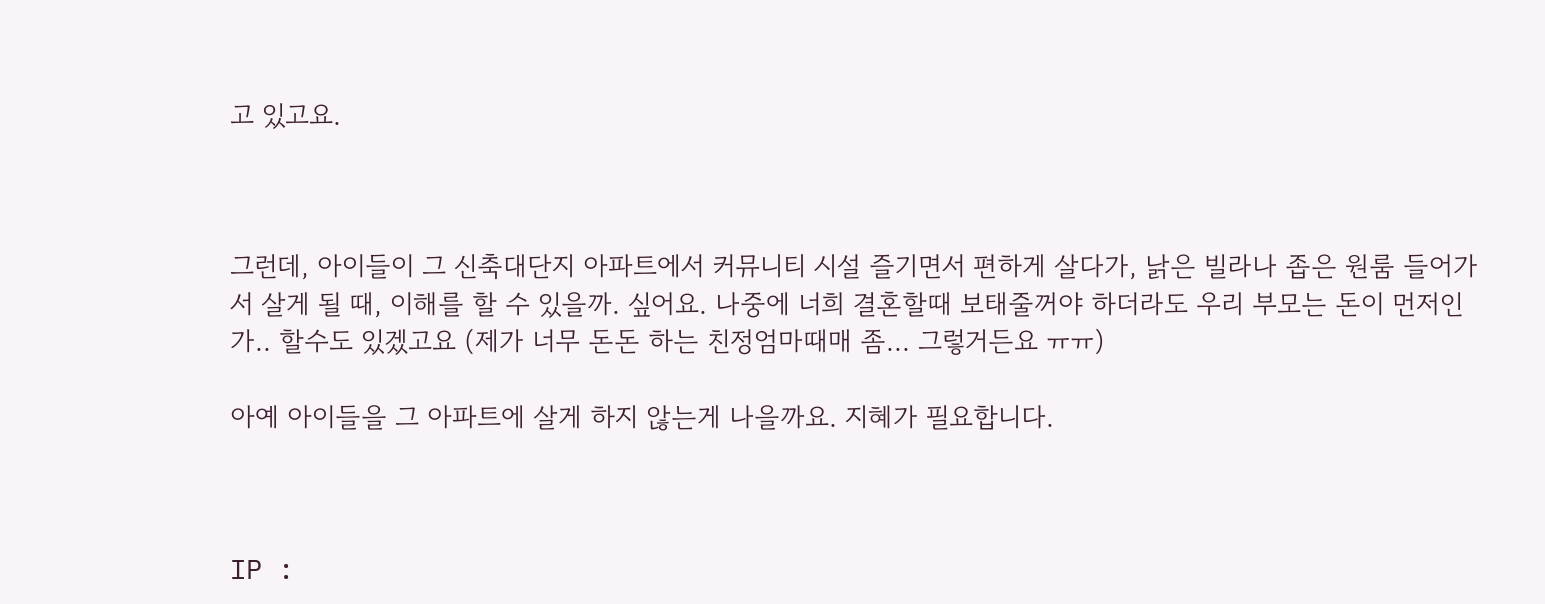고 있고요.



그런데, 아이들이 그 신축대단지 아파트에서 커뮤니티 시설 즐기면서 편하게 살다가, 낡은 빌라나 좁은 원룸 들어가서 살게 될 때, 이해를 할 수 있을까. 싶어요. 나중에 너희 결혼할때 보태줄꺼야 하더라도 우리 부모는 돈이 먼저인가.. 할수도 있겠고요 (제가 너무 돈돈 하는 친정엄마때매 좀... 그렇거든요 ㅠㅠ)

아예 아이들을 그 아파트에 살게 하지 않는게 나을까요. 지혜가 필요합니다.



IP :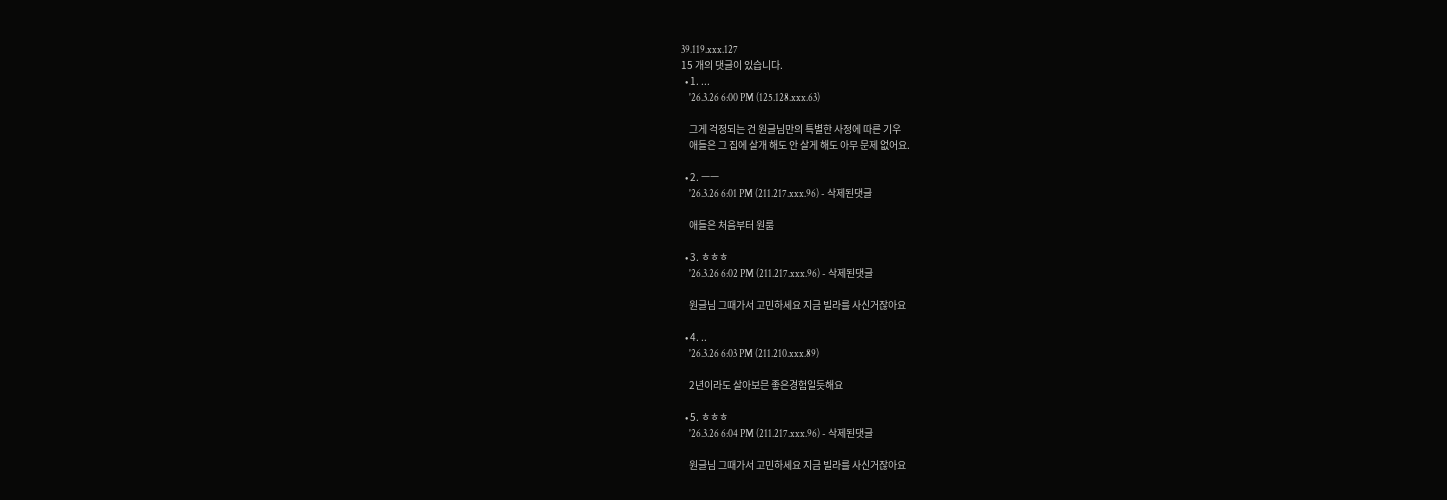39.119.xxx.127
15 개의 댓글이 있습니다.
  • 1. ...
    '26.3.26 6:00 PM (125.128.xxx.63)

    그게 걱정되는 건 원글님만의 특별한 사정에 따른 기우
    애들은 그 집에 살개 해도 안 살게 해도 아무 문제 없어요.

  • 2. ㅡㅡ
    '26.3.26 6:01 PM (211.217.xxx.96) - 삭제된댓글

    애들은 처음부터 원룸

  • 3. ㅎㅎㅎ
    '26.3.26 6:02 PM (211.217.xxx.96) - 삭제된댓글

    원글님 그때가서 고민하세요 지금 빌라를 사신거잖아요

  • 4. ..
    '26.3.26 6:03 PM (211.210.xxx.89)

    2년이라도 살아보믄 좋은경험일듯해요

  • 5. ㅎㅎㅎ
    '26.3.26 6:04 PM (211.217.xxx.96) - 삭제된댓글

    원글님 그때가서 고민하세요 지금 빌라를 사신거잖아요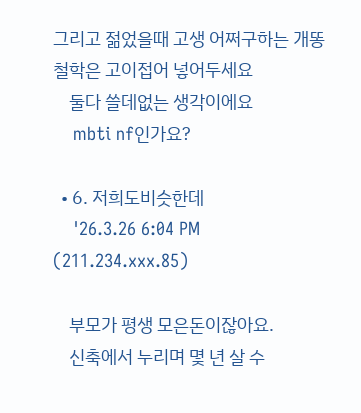그리고 젊었을때 고생 어쩌구하는 개똥철학은 고이접어 넣어두세요
    둘다 쓸데없는 생각이에요
    mbti nf인가요?

  • 6. 저희도비슷한데
    '26.3.26 6:04 PM (211.234.xxx.85)

    부모가 평생 모은돈이잖아요.
    신축에서 누리며 몇 년 살 수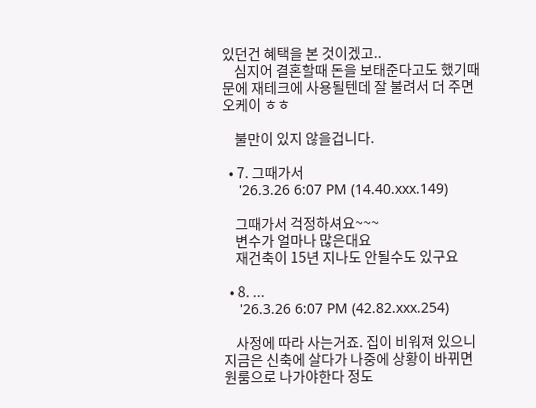있던건 혜택을 본 것이겠고..
    심지어 결혼할때 돈을 보태준다고도 했기때문에 재테크에 사용될텐데 잘 불려서 더 주면 오케이 ㅎㅎ

    불만이 있지 않을겁니다.

  • 7. 그때가서
    '26.3.26 6:07 PM (14.40.xxx.149)

    그때가서 걱정하셔요~~~
    변수가 얼마나 많은대요
    재건축이 15년 지나도 안될수도 있구요

  • 8. ...
    '26.3.26 6:07 PM (42.82.xxx.254)

    사정에 따라 사는거죠. 집이 비워져 있으니 지금은 신축에 살다가 나중에 상황이 바뀌면 원룸으로 나가야한다 정도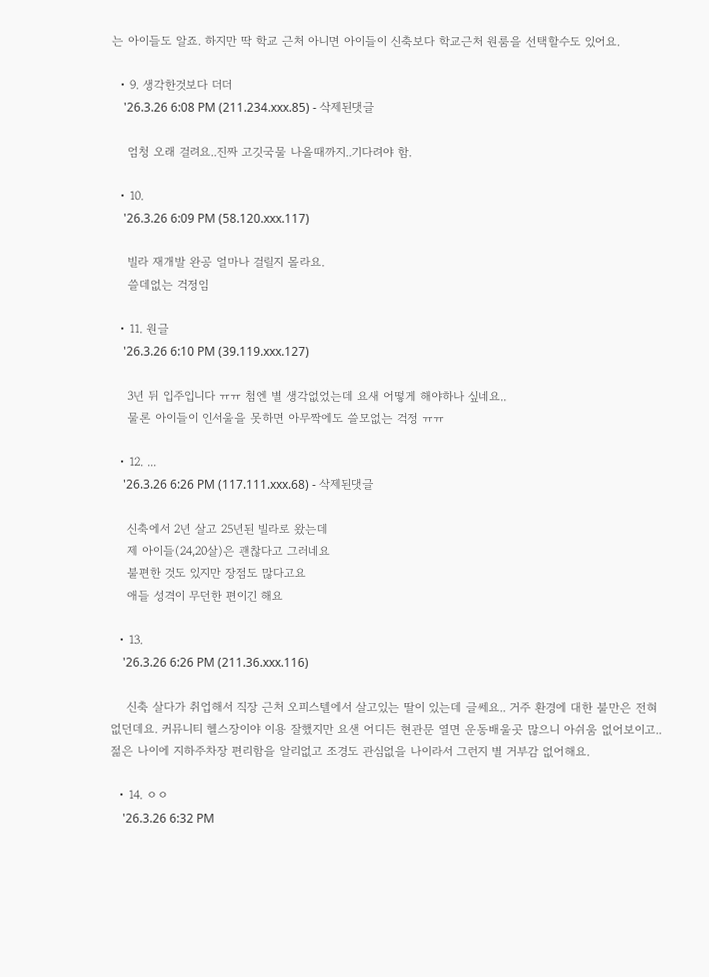는 아이들도 알죠. 하지만 딱 학교 근처 아니면 아이들이 신축보다 학교근처 원룸을 선택할수도 있어요.

  • 9. 생각한것보다 더더
    '26.3.26 6:08 PM (211.234.xxx.85) - 삭제된댓글

    엄청 오래 걸려요..진짜 고깃국물 나올때까지..기다려야 함.

  • 10.
    '26.3.26 6:09 PM (58.120.xxx.117)

    빌라 재개발 완공 얼마나 걸릴지 몰라요.
    쓸데없는 걱정임

  • 11. 원글
    '26.3.26 6:10 PM (39.119.xxx.127)

    3년 뒤 입주입니다 ㅠㅠ 첨엔 별 생각없었는데 요새 어떻게 해야하나 싶네요..
    물론 아이들이 인서울을 못하면 아무짝에도 쓸모없는 걱정 ㅠㅠ

  • 12. ...
    '26.3.26 6:26 PM (117.111.xxx.68) - 삭제된댓글

    신축에서 2년 살고 25년된 빌라로 왔는데
    제 아이들(24,20살)은 괜찮다고 그러네요
    불편한 것도 있지만 장점도 많다고요
    애들 성격이 무던한 편이긴 해요

  • 13.
    '26.3.26 6:26 PM (211.36.xxx.116)

    신축 살다가 취업해서 직장 근처 오피스텔에서 살고있는 딸이 있는데 글쎄요.. 거주 환경에 대한 불만은 전혀 없던데요. 커뮤니티 헬스장이야 이용 잘했지만 요샌 어디든 현관문 열면 운동배울곳 많으니 아쉬움 없어보이고.. 젊은 나이에 지하주차장 편리함을 알리없고 조경도 관심없을 나이라서 그런지 별 거부감 없어해요.

  • 14. ㅇㅇ
    '26.3.26 6:32 PM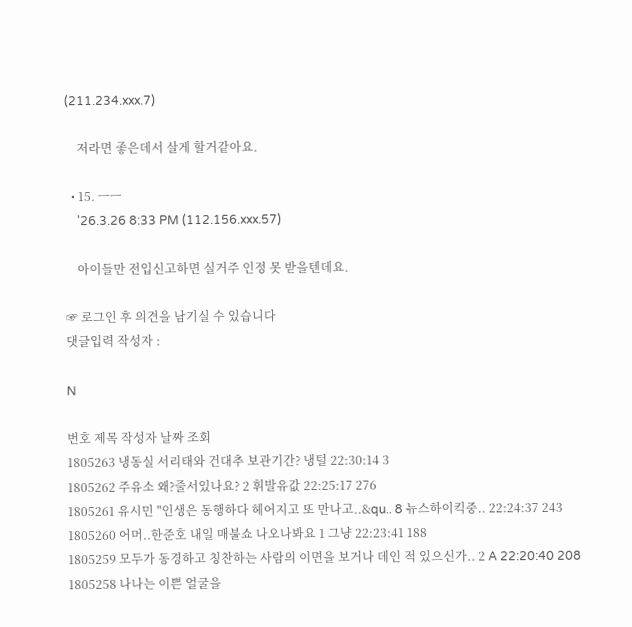(211.234.xxx.7)

    저라면 좋은데서 살게 할거같아요.

  • 15. ㅡㅡ
    '26.3.26 8:33 PM (112.156.xxx.57)

    아이들만 전입신고하면 실거주 인정 못 받을텐데요.

☞ 로그인 후 의견을 남기실 수 있습니다
댓글입력 작성자 :

N

번호 제목 작성자 날짜 조회
1805263 냉동실 서리태와 건대추 보관기간? 냉털 22:30:14 3
1805262 주유소 왜?줄서있나요? 2 휘발유값 22:25:17 276
1805261 유시민 "인생은 동행하다 헤어지고 또 만나고..&qu.. 8 뉴스하이킥중.. 22:24:37 243
1805260 어머..한준호 내일 매불쇼 나오나봐요 1 그냥 22:23:41 188
1805259 모두가 동경하고 칭찬하는 사람의 이면을 보거나 데인 적 있으신가.. 2 A 22:20:40 208
1805258 나나는 이쁜 얼굴을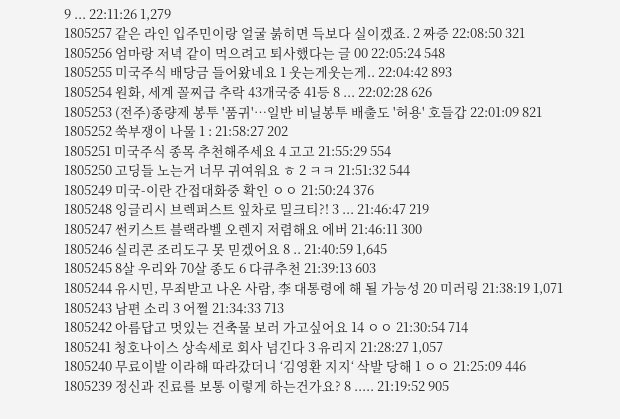9 ... 22:11:26 1,279
1805257 같은 라인 입주민이랑 얼굴 붉히면 득보다 실이겠죠. 2 짜증 22:08:50 321
1805256 엄마랑 저녁 같이 먹으려고 퇴사했다는 글 00 22:05:24 548
1805255 미국주식 배당금 들어왔네요 1 웃는게웃는게.. 22:04:42 893
1805254 원화, 세계 꼴찌급 추락 43개국중 41등 8 ... 22:02:28 626
1805253 (전주)종량제 봉투 '품귀'…일반 비닐봉투 배출도 '허용' 호들갑 22:01:09 821
1805252 쑥부쟁이 나물 1 : 21:58:27 202
1805251 미국주식 종목 추천해주세요 4 고고 21:55:29 554
1805250 고딩들 노는거 너무 귀여워요 ㅎ 2 ㅋㅋ 21:51:32 544
1805249 미국-이란 간접대화중 확인 ㅇㅇ 21:50:24 376
1805248 잉글리시 브렉퍼스트 잎차로 밀크티?! 3 ... 21:46:47 219
1805247 썬키스트 블랙라벨 오렌지 저렴해요 에버 21:46:11 300
1805246 실리콘 조리도구 못 믿겠어요 8 .. 21:40:59 1,645
1805245 8살 우리와 70살 종도 6 다큐추천 21:39:13 603
1805244 유시민, 무죄받고 나온 사람, 李 대통령에 해 될 가능성 20 미러링 21:38:19 1,071
1805243 남편 소리 3 어쩔 21:34:33 713
1805242 아름답고 멋있는 건축물 보러 가고싶어요 14 ㅇㅇ 21:30:54 714
1805241 청호나이스 상속세로 회사 넘긴다 3 유리지 21:28:27 1,057
1805240 무료이발 이라해 따라갔더니 ‘김영환 지지‘ 삭발 당해 1 ㅇㅇ 21:25:09 446
1805239 정신과 진료를 보통 이렇게 하는건가요? 8 ..... 21:19:52 905